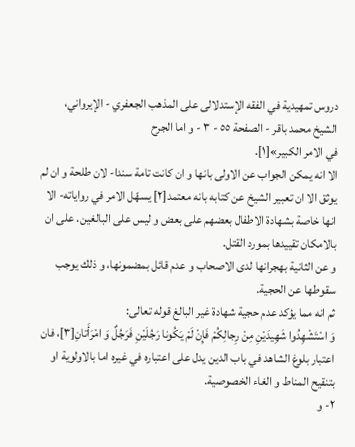دروس تمهيدية في الفقه الإستدلالى على المذهب الجعفري - الإيرواني، الشيخ محمد باقر - الصفحة ٥٥ - ٣ - و اما الجرح
في الامر الكبير»[١].
الا انه يمكن الجواب عن الاولى بانها و ان كانت تامة سندا- لان طلحة و ان لم يوثق الا ان تعبير الشيخ عن كتابه بانه معتمد[٢] يسهّل الامر في رواياته- الا انها خاصة بشهادة الاطفال بعضهم على بعض و ليس على البالغين. على ان بالامكان تقييدها بمورد القتل.
و عن الثانية بهجرانها لدى الاصحاب و عدم قائل بمضمونها، و ذلك يوجب سقوطها عن الحجية.
ثم انه مما يؤكد عدم حجية شهادة غير البالغ قوله تعالى:
وَ اسْتَشْهِدُوا شَهِيدَيْنِ مِنْ رِجالِكُمْ فَإِنْ لَمْ يَكُونا رَجُلَيْنِ فَرَجُلٌ وَ امْرَأَتانِ[٣]، فان اعتبار بلوغ الشاهد في باب الدين يدل على اعتباره في غيره اما بالاولوية او بتنقيح المناط و الغاء الخصوصية.
٢- و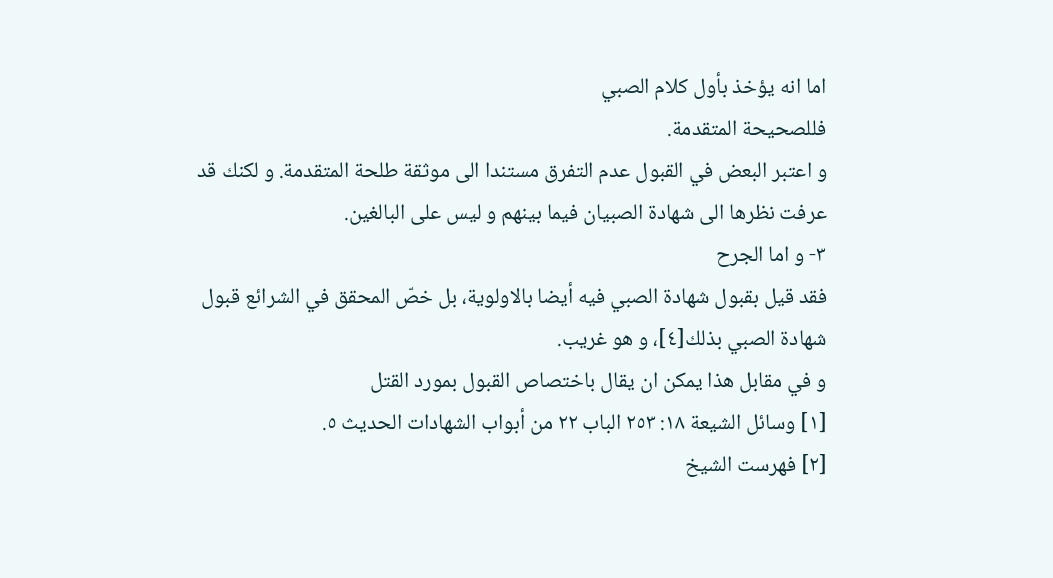اما انه يؤخذ بأول كلام الصبي
فللصحيحة المتقدمة.
و اعتبر البعض في القبول عدم التفرق مستندا الى موثقة طلحة المتقدمة. و لكنك قد عرفت نظرها الى شهادة الصبيان فيما بينهم و ليس على البالغين.
٣- و اما الجرح
فقد قيل بقبول شهادة الصبي فيه أيضا بالاولوية، بل خصّ المحقق في الشرائع قبول شهادة الصبي بذلك[٤]، و هو غريب.
و في مقابل هذا يمكن ان يقال باختصاص القبول بمورد القتل
[١] وسائل الشيعة ١٨: ٢٥٣ الباب ٢٢ من أبواب الشهادات الحديث ٥.
[٢] فهرست الشيخ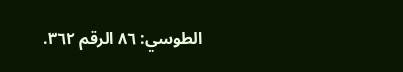الطوسي: ٨٦ الرقم ٣٦٢.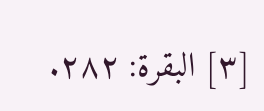[٣] البقرة: ٢٨٢.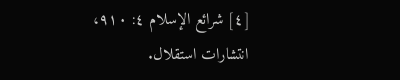[٤] شرائع الإسلام ٤: ٩١٠، انتشارات استقلال.